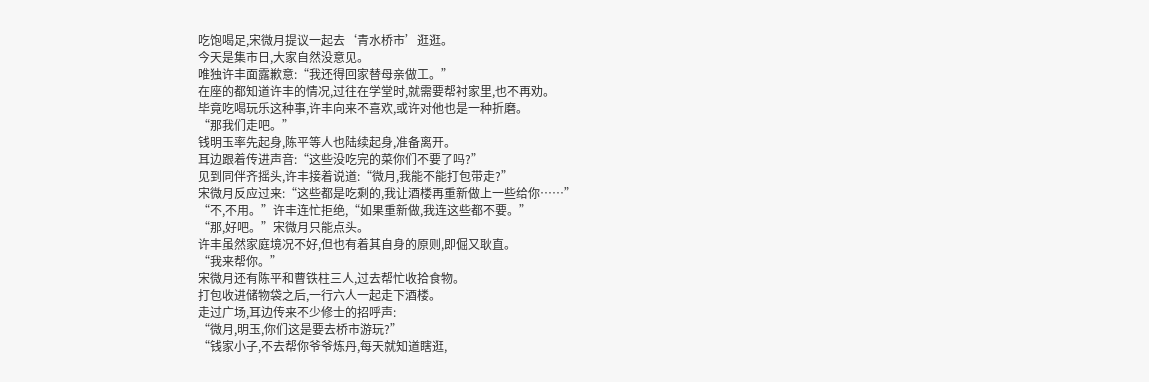吃饱喝足,宋微月提议一起去‘青水桥市’逛逛。
今天是集市日,大家自然没意见。
唯独许丰面露歉意:“我还得回家替母亲做工。”
在座的都知道许丰的情况,过往在学堂时,就需要帮衬家里,也不再劝。
毕竟吃喝玩乐这种事,许丰向来不喜欢,或许对他也是一种折磨。
“那我们走吧。”
钱明玉率先起身,陈平等人也陆续起身,准备离开。
耳边跟着传进声音:“这些没吃完的菜你们不要了吗?”
见到同伴齐摇头,许丰接着说道:“微月,我能不能打包带走?”
宋微月反应过来:“这些都是吃剩的,我让酒楼再重新做上一些给你……”
“不,不用。”许丰连忙拒绝,“如果重新做,我连这些都不要。”
“那,好吧。”宋微月只能点头。
许丰虽然家庭境况不好,但也有着其自身的原则,即倔又耿直。
“我来帮你。”
宋微月还有陈平和曹铁柱三人,过去帮忙收拾食物。
打包收进储物袋之后,一行六人一起走下酒楼。
走过广场,耳边传来不少修士的招呼声:
“微月,明玉,你们这是要去桥市游玩?”
“钱家小子,不去帮你爷爷炼丹,每天就知道瞎逛,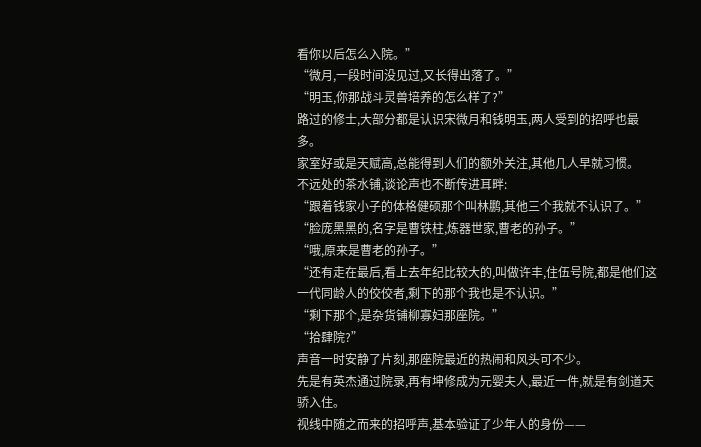看你以后怎么入院。”
“微月,一段时间没见过,又长得出落了。”
“明玉,你那战斗灵兽培养的怎么样了?”
路过的修士,大部分都是认识宋微月和钱明玉,两人受到的招呼也最多。
家室好或是天赋高,总能得到人们的额外关注,其他几人早就习惯。
不远处的茶水铺,谈论声也不断传进耳畔:
“跟着钱家小子的体格健硕那个叫林鹏,其他三个我就不认识了。”
“脸庞黑黑的,名字是曹铁柱,炼器世家,曹老的孙子。”
“哦,原来是曹老的孙子。”
“还有走在最后,看上去年纪比较大的,叫做许丰,住伍号院,都是他们这一代同龄人的佼佼者,剩下的那个我也是不认识。”
“剩下那个,是杂货铺柳寡妇那座院。”
“拾肆院?”
声音一时安静了片刻,那座院最近的热闹和风头可不少。
先是有英杰通过院录,再有坤修成为元婴夫人,最近一件,就是有剑道天骄入住。
视线中随之而来的招呼声,基本验证了少年人的身份——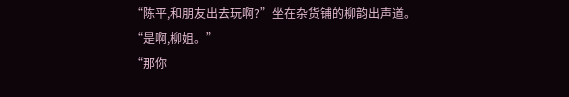“陈平,和朋友出去玩啊?”坐在杂货铺的柳韵出声道。
“是啊,柳姐。”
“那你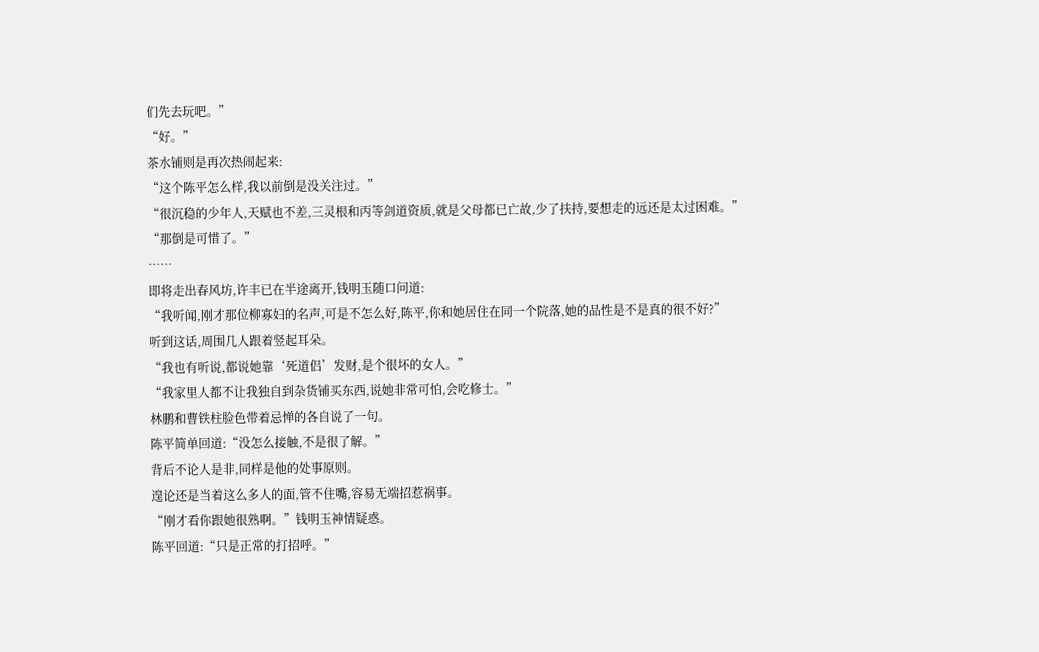们先去玩吧。”
“好。”
茶水铺则是再次热闹起来:
“这个陈平怎么样,我以前倒是没关注过。”
“很沉稳的少年人,天赋也不差,三灵根和丙等剑道资质,就是父母都已亡故,少了扶持,要想走的远还是太过困难。”
“那倒是可惜了。”
……
即将走出春风坊,许丰已在半途离开,钱明玉随口问道:
“我听闻,刚才那位柳寡妇的名声,可是不怎么好,陈平,你和她居住在同一个院落,她的品性是不是真的很不好?”
听到这话,周围几人跟着竖起耳朵。
“我也有听说,都说她靠‘死道侣’发财,是个很坏的女人。”
“我家里人都不让我独自到杂货铺买东西,说她非常可怕,会吃修士。”
林鹏和曹铁柱脸色带着忌惮的各自说了一句。
陈平简单回道:“没怎么接触,不是很了解。”
背后不论人是非,同样是他的处事原则。
遑论还是当着这么多人的面,管不住嘴,容易无端招惹祸事。
“刚才看你跟她很熟啊。”钱明玉神情疑惑。
陈平回道:“只是正常的打招呼。”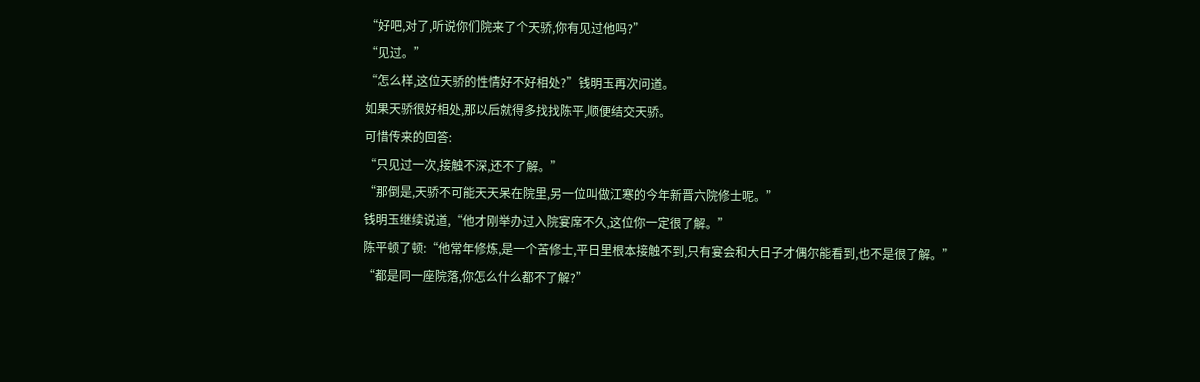“好吧,对了,听说你们院来了个天骄,你有见过他吗?”
“见过。”
“怎么样,这位天骄的性情好不好相处?”钱明玉再次问道。
如果天骄很好相处,那以后就得多找找陈平,顺便结交天骄。
可惜传来的回答:
“只见过一次,接触不深,还不了解。”
“那倒是,天骄不可能天天呆在院里,另一位叫做江寒的今年新晋六院修士呢。”
钱明玉继续说道,“他才刚举办过入院宴席不久,这位你一定很了解。”
陈平顿了顿:“他常年修炼,是一个苦修士,平日里根本接触不到,只有宴会和大日子才偶尔能看到,也不是很了解。”
“都是同一座院落,你怎么什么都不了解?”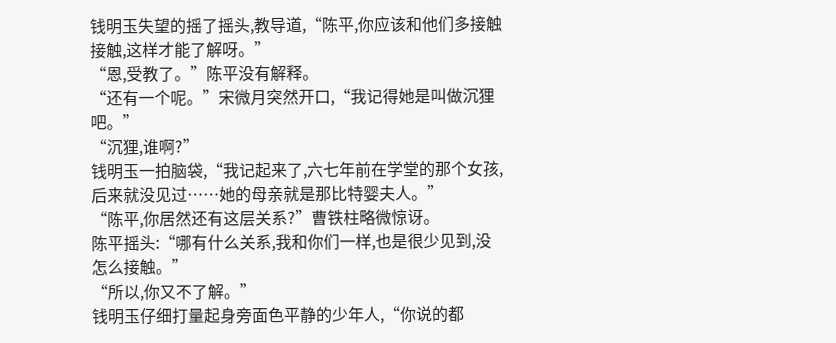钱明玉失望的摇了摇头,教导道,“陈平,你应该和他们多接触接触,这样才能了解呀。”
“恩,受教了。”陈平没有解释。
“还有一个呢。”宋微月突然开口,“我记得她是叫做沉狸吧。”
“沉狸,谁啊?”
钱明玉一拍脑袋,“我记起来了,六七年前在学堂的那个女孩,后来就没见过……她的母亲就是那比特婴夫人。”
“陈平,你居然还有这层关系?”曹铁柱略微惊讶。
陈平摇头:“哪有什么关系,我和你们一样,也是很少见到,没怎么接触。”
“所以,你又不了解。”
钱明玉仔细打量起身旁面色平静的少年人,“你说的都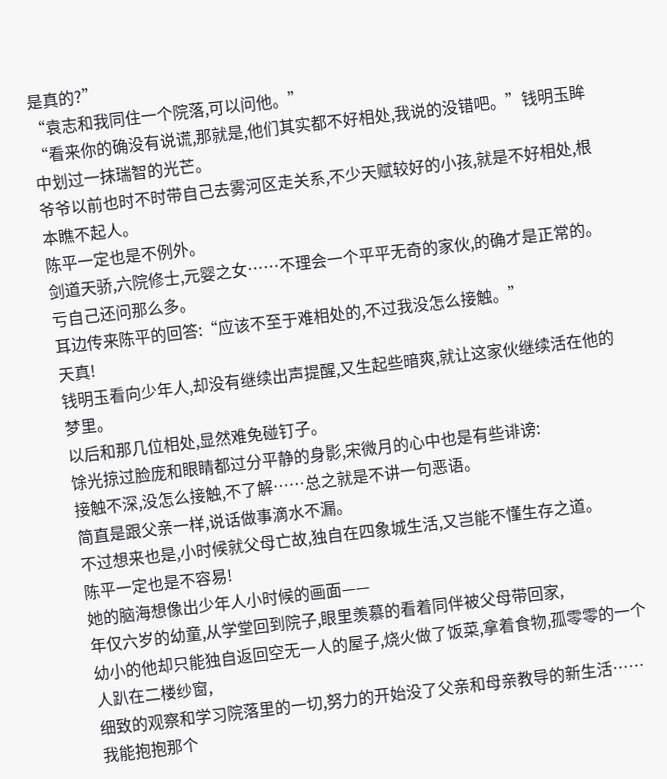是真的?”
“袁志和我同住一个院落,可以问他。”
“看来你的确没有说谎,那就是,他们其实都不好相处,我说的没错吧。”钱明玉眸中划过一抹瑞智的光芒。
爷爷以前也时不时带自己去雾河区走关系,不少天赋较好的小孩,就是不好相处,根本瞧不起人。
陈平一定也是不例外。
剑道天骄,六院修士,元婴之女……不理会一个平平无奇的家伙,的确才是正常的。
亏自己还问那么多。
耳边传来陈平的回答:“应该不至于难相处的,不过我没怎么接触。”
天真!
钱明玉看向少年人,却没有继续出声提醒,又生起些暗爽,就让这家伙继续活在他的梦里。
以后和那几位相处,显然难免碰钉子。
馀光掠过脸庞和眼睛都过分平静的身影,宋微月的心中也是有些诽谤:
接触不深,没怎么接触,不了解……总之就是不讲一句恶语。
简直是跟父亲一样,说话做事滴水不漏。
不过想来也是,小时候就父母亡故,独自在四象城生活,又岂能不懂生存之道。
陈平一定也是不容易!
她的脑海想像出少年人小时候的画面——
年仅六岁的幼童,从学堂回到院子,眼里羡慕的看着同伴被父母带回家,
幼小的他却只能独自返回空无一人的屋子,烧火做了饭菜,拿着食物,孤零零的一个人趴在二楼纱窗,
细致的观察和学习院落里的一切,努力的开始没了父亲和母亲教导的新生活……
我能抱抱那个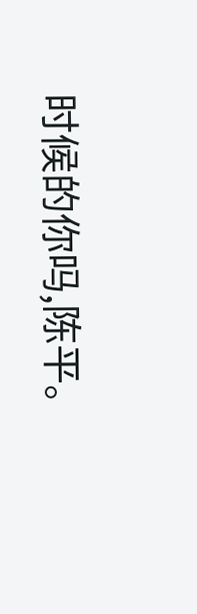时候的你吗,陈平。